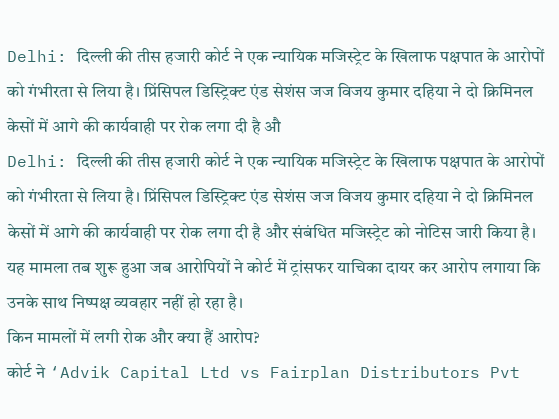Delhi: दिल्ली की तीस हजारी कोर्ट ने एक न्यायिक मजिस्ट्रेट के खिलाफ पक्षपात के आरोपों को गंभीरता से लिया है। प्रिंसिपल डिस्ट्रिक्ट एंड सेशंस जज विजय कुमार दहिया ने दो क्रिमिनल केसों में आगे की कार्यवाही पर रोक लगा दी है औ
Delhi: दिल्ली की तीस हजारी कोर्ट ने एक न्यायिक मजिस्ट्रेट के खिलाफ पक्षपात के आरोपों को गंभीरता से लिया है। प्रिंसिपल डिस्ट्रिक्ट एंड सेशंस जज विजय कुमार दहिया ने दो क्रिमिनल केसों में आगे की कार्यवाही पर रोक लगा दी है और संबंधित मजिस्ट्रेट को नोटिस जारी किया है। यह मामला तब शुरू हुआ जब आरोपियों ने कोर्ट में ट्रांसफर याचिका दायर कर आरोप लगाया कि उनके साथ निष्पक्ष व्यवहार नहीं हो रहा है।
किन मामलों में लगी रोक और क्या हैं आरोप?
कोर्ट ने ‘Advik Capital Ltd vs Fairplan Distributors Pvt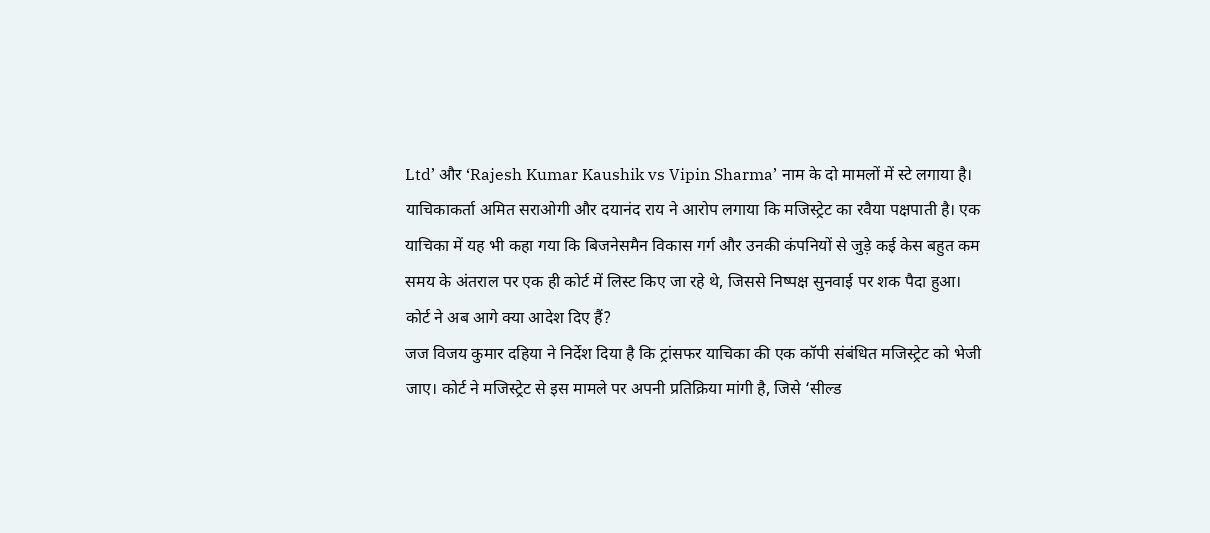Ltd’ और ‘Rajesh Kumar Kaushik vs Vipin Sharma’ नाम के दो मामलों में स्टे लगाया है। याचिकाकर्ता अमित सराओगी और दयानंद राय ने आरोप लगाया कि मजिस्ट्रेट का रवैया पक्षपाती है। एक याचिका में यह भी कहा गया कि बिजनेसमैन विकास गर्ग और उनकी कंपनियों से जुड़े कई केस बहुत कम समय के अंतराल पर एक ही कोर्ट में लिस्ट किए जा रहे थे, जिससे निष्पक्ष सुनवाई पर शक पैदा हुआ।
कोर्ट ने अब आगे क्या आदेश दिए हैं?
जज विजय कुमार दहिया ने निर्देश दिया है कि ट्रांसफर याचिका की एक कॉपी संबंधित मजिस्ट्रेट को भेजी जाए। कोर्ट ने मजिस्ट्रेट से इस मामले पर अपनी प्रतिक्रिया मांगी है, जिसे ‘सील्ड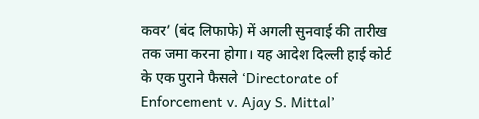कवर’ (बंद लिफाफे) में अगली सुनवाई की तारीख तक जमा करना होगा। यह आदेश दिल्ली हाई कोर्ट के एक पुराने फैसले ‘Directorate of Enforcement v. Ajay S. Mittal’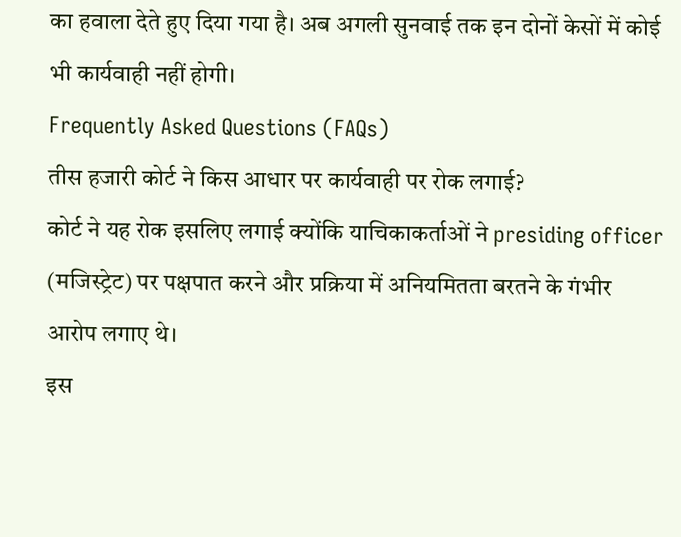का हवाला देते हुए दिया गया है। अब अगली सुनवाई तक इन दोनों केसों में कोई भी कार्यवाही नहीं होगी।
Frequently Asked Questions (FAQs)
तीस हजारी कोर्ट ने किस आधार पर कार्यवाही पर रोक लगाई?
कोर्ट ने यह रोक इसलिए लगाई क्योंकि याचिकाकर्ताओं ने presiding officer (मजिस्ट्रेट) पर पक्षपात करने और प्रक्रिया में अनियमितता बरतने के गंभीर आरोप लगाए थे।
इस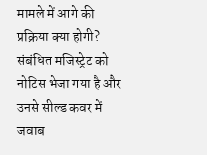मामले में आगे की प्रक्रिया क्या होगी?
संबंधित मजिस्ट्रेट को नोटिस भेजा गया है और उनसे सील्ड कवर में जवाब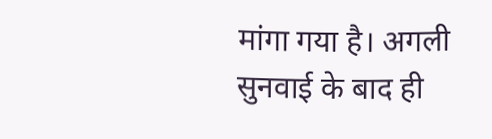मांगा गया है। अगली सुनवाई के बाद ही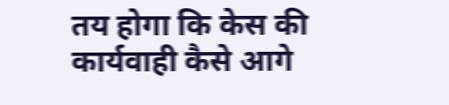तय होगा कि केस की कार्यवाही कैसे आगे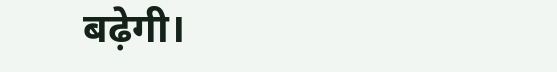बढ़ेगी।